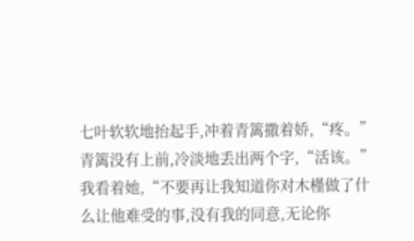七叶软软地抬起手,冲着青篱撒着娇,“疼。”
青篱没有上前,冷淡地丢出两个字,“活该。”
我看着她,“不要再让我知道你对木槿做了什么让他难受的事,没有我的同意,无论你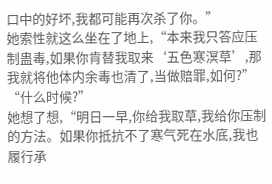口中的好坏,我都可能再次杀了你。”
她索性就这么坐在了地上,“本来我只答应压制蛊毒,如果你肯替我取来‘五色寒溟草’,那我就将他体内余毒也清了,当做赔罪,如何?”
“什么时候?”
她想了想,“明日一早,你给我取草,我给你压制的方法。如果你抵抗不了寒气死在水底,我也履行承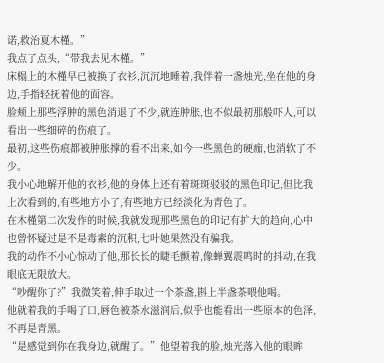诺,救治夏木槿。”
我点了点头,“带我去见木槿。”
床榻上的木槿早已被换了衣衫,沉沉地睡着,我伴着一盏烛光,坐在他的身边,手指轻抚着他的面容。
脸颊上那些浮肿的黑色消退了不少,就连肿胀,也不似最初那般吓人,可以看出一些细碎的伤痕了。
最初,这些伤痕都被肿胀撑的看不出来,如今一些黑色的硬痂,也消软了不少。
我小心地解开他的衣衫,他的身体上还有着斑斑驳驳的黑色印记,但比我上次看到的,有些地方小了,有些地方已经淡化为青色了。
在木槿第二次发作的时候,我就发现那些黑色的印记有扩大的趋向,心中也曾怀疑过是不是毒素的沉积,七叶她果然没有骗我。
我的动作不小心惊动了他,那长长的睫毛颤着,像蝉翼震鸣时的抖动,在我眼底无限放大。
“吵醒你了?”我微笑着,伸手取过一个茶盏,斟上半盏茶喂他喝。
他就着我的手喝了口,唇色被茶水滋润后,似乎也能看出一些原本的色泽,不再是青黑。
“是感觉到你在我身边,就醒了。”他望着我的脸,烛光落入他的眼眸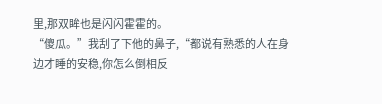里,那双眸也是闪闪霍霍的。
“傻瓜。”我刮了下他的鼻子,“都说有熟悉的人在身边才睡的安稳,你怎么倒相反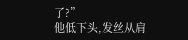了?”
他低下头,发丝从肩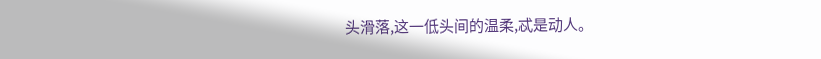头滑落,这一低头间的温柔,忒是动人。